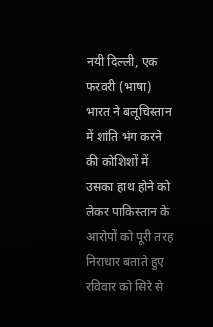नयी दिल्ली, एक फरवरी (भाषा) भारत ने बलूचिस्तान में शांति भंग करने की कोशिशों में उसका हाथ होने को लेकर पाकिस्तान के आरोपों को पूरी तरह निराधार बताते हुए रविवार को सिरे से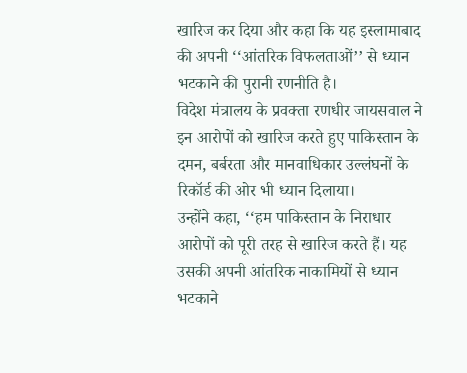खारिज कर दिया और कहा कि यह इस्लामाबाद की अपनी ‘‘आंतरिक विफलताओं’’ से ध्यान भटकाने की पुरानी रणनीति है।
विदेश मंत्रालय के प्रवक्ता रणधीर जायसवाल ने इन आरोपों को खारिज करते हुए पाकिस्तान के दमन, बर्बरता और मानवाधिकार उल्लंघनों के रिकॉर्ड की ओर भी ध्यान दिलाया।
उन्होंने कहा, ‘‘हम पाकिस्तान के निराधार आरोपों को पूरी तरह से खारिज करते हैं। यह उसकी अपनी आंतरिक नाकामियों से ध्यान भटकाने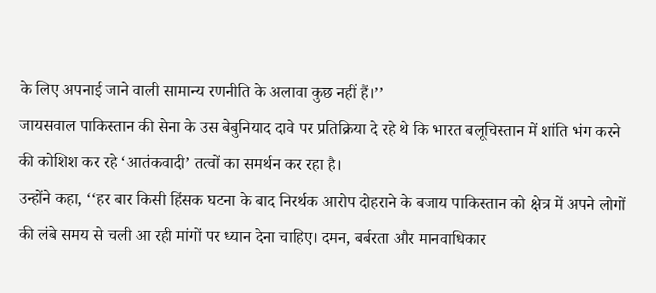के लिए अपनाई जाने वाली सामान्य रणनीति के अलावा कुछ नहीं हैं।’’
जायसवाल पाकिस्तान की सेना के उस बेबुनियाद दावे पर प्रतिक्रिया दे रहे थे कि भारत बलूचिस्तान में शांति भंग करने की कोशिश कर रहे ‘आतंकवादी’ तत्वों का समर्थन कर रहा है।
उन्होंने कहा, ‘‘हर बार किसी हिंसक घटना के बाद निरर्थक आरोप दोहराने के बजाय पाकिस्तान को क्षेत्र में अपने लोगों की लंबे समय से चली आ रही मांगों पर ध्यान देना चाहिए। दमन, बर्बरता और मानवाधिकार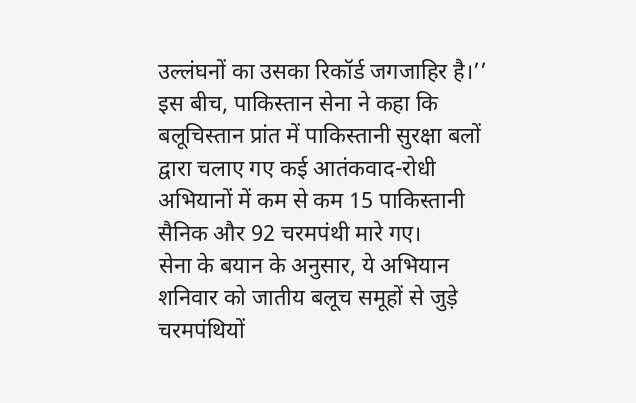उल्लंघनों का उसका रिकॉर्ड जगजाहिर है।’’
इस बीच, पाकिस्तान सेना ने कहा कि बलूचिस्तान प्रांत में पाकिस्तानी सुरक्षा बलों द्वारा चलाए गए कई आतंकवाद-रोधी अभियानों में कम से कम 15 पाकिस्तानी सैनिक और 92 चरमपंथी मारे गए।
सेना के बयान के अनुसार, ये अभियान शनिवार को जातीय बलूच समूहों से जुड़े चरमपंथियों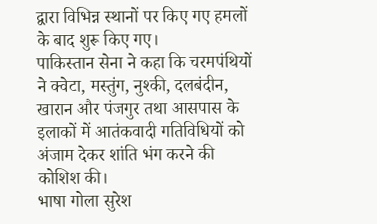द्वारा विभिन्न स्थानों पर किए गए हमलों के बाद शुरू किए गए।
पाकिस्तान सेना ने कहा कि चरमपंथियों ने क्वेटा, मस्तुंग, नुश्की, दलबंदीन, खारान और पंजगुर तथा आसपास के इलाकों में आतंकवादी गतिविधियों को अंजाम देकर शांति भंग करने की कोशिश की।
भाषा गोला सुरेश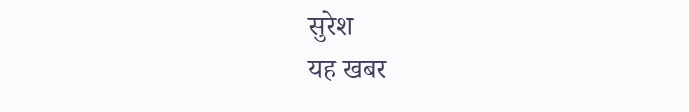सुरेश
यह खबर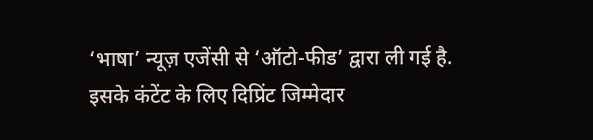‘भाषा’ न्यूज़ एजेंसी से ‘ऑटो-फीड’ द्वारा ली गई है. इसके कंटेंट के लिए दिप्रिंट जिम्मेदार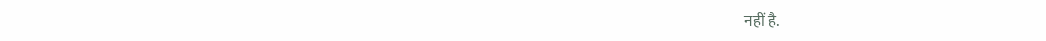नहीं है.